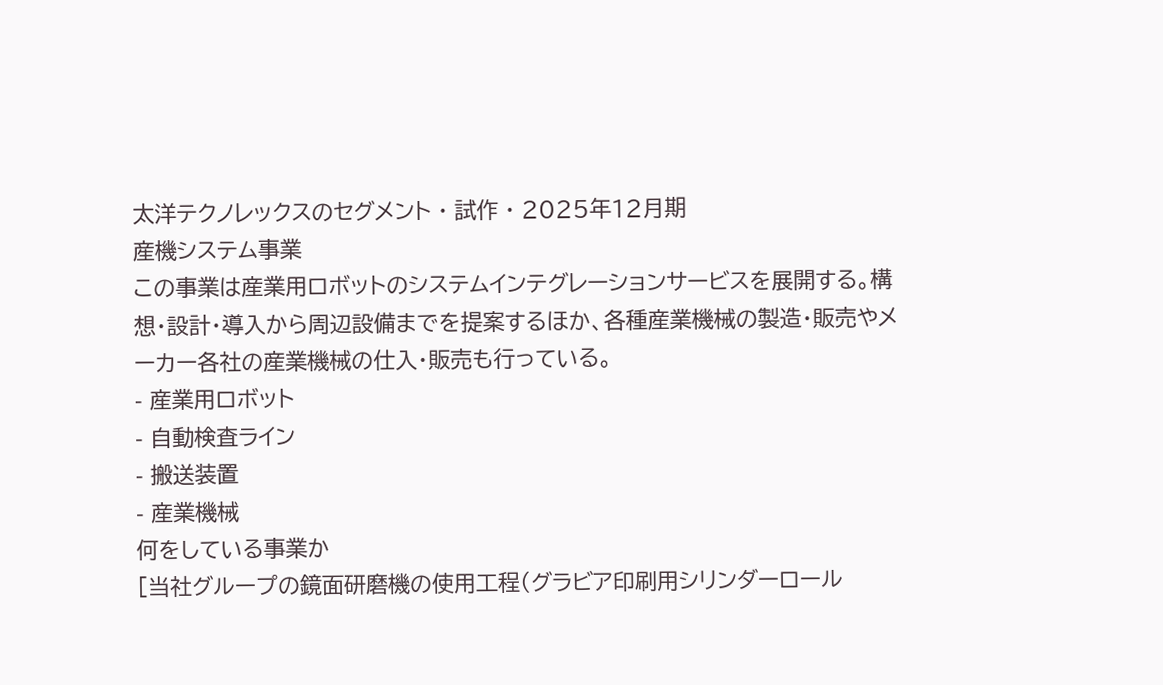太洋テクノレックスのセグメント · 試作 · 2025年12月期
産機システム事業
この事業は産業用ロボットのシステムインテグレーションサービスを展開する。構想・設計・導入から周辺設備までを提案するほか、各種産業機械の製造・販売やメーカー各社の産業機械の仕入・販売も行っている。
- 産業用ロボット
- 自動検査ライン
- 搬送装置
- 産業機械
何をしている事業か
[当社グループの鏡面研磨機の使用工程(グラビア印刷用シリンダーロール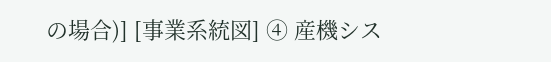の場合)] [事業系統図] ④ 産機シス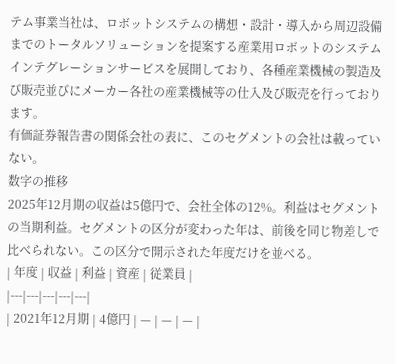テム事業当社は、ロボットシステムの構想・設計・導入から周辺設備までのトータルソリューションを提案する産業用ロボットのシステムインテグレーションサービスを展開しており、各種産業機械の製造及び販売並びにメーカー各社の産業機械等の仕入及び販売を行っております。
有価証券報告書の関係会社の表に、このセグメントの会社は載っていない。
数字の推移
2025年12月期の収益は5億円で、会社全体の12%。利益はセグメントの当期利益。セグメントの区分が変わった年は、前後を同じ物差しで比べられない。この区分で開示された年度だけを並べる。
| 年度 | 収益 | 利益 | 資産 | 従業員 |
|---|---|---|---|---|
| 2021年12月期 | 4億円 | — | — | — |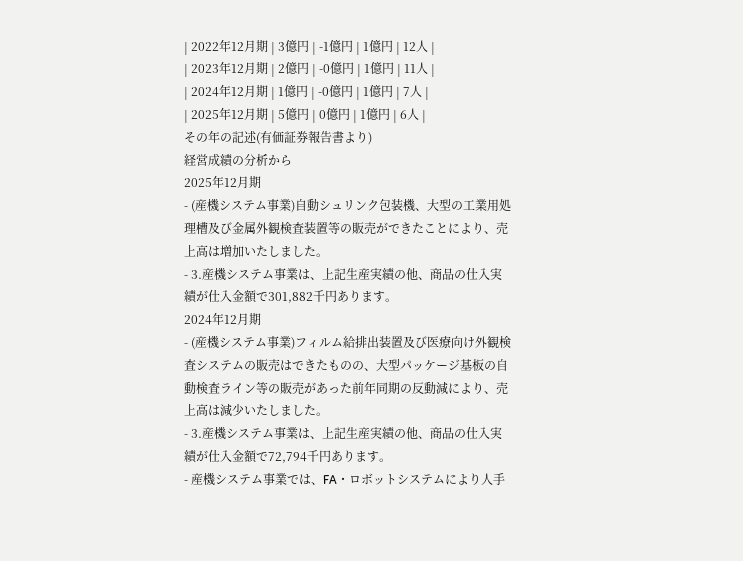| 2022年12月期 | 3億円 | -1億円 | 1億円 | 12人 |
| 2023年12月期 | 2億円 | -0億円 | 1億円 | 11人 |
| 2024年12月期 | 1億円 | -0億円 | 1億円 | 7人 |
| 2025年12月期 | 5億円 | 0億円 | 1億円 | 6人 |
その年の記述(有価証券報告書より)
経営成績の分析から
2025年12月期
- (産機システム事業)自動シュリンク包装機、大型の工業用処理槽及び金属外観検査装置等の販売ができたことにより、売上高は増加いたしました。
- 3.産機システム事業は、上記生産実績の他、商品の仕入実績が仕入金額で301,882千円あります。
2024年12月期
- (産機システム事業)フィルム給排出装置及び医療向け外観検査システムの販売はできたものの、大型パッケージ基板の自動検査ライン等の販売があった前年同期の反動減により、売上高は減少いたしました。
- 3.産機システム事業は、上記生産実績の他、商品の仕入実績が仕入金額で72,794千円あります。
- 産機システム事業では、FA・ロボットシステムにより人手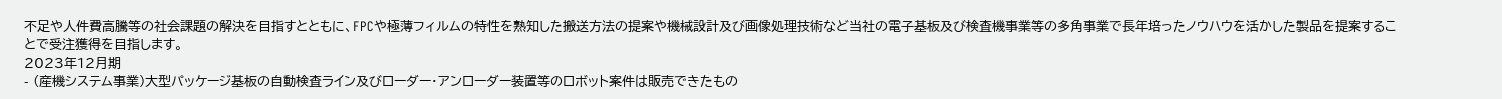不足や人件費高騰等の社会課題の解決を目指すとともに、FPCや極薄フィルムの特性を熟知した搬送方法の提案や機械設計及び画像処理技術など当社の電子基板及び検査機事業等の多角事業で長年培ったノウハウを活かした製品を提案することで受注獲得を目指します。
2023年12月期
- (産機システム事業)大型パッケージ基板の自動検査ライン及びローダー・アンローダー装置等のロボット案件は販売できたもの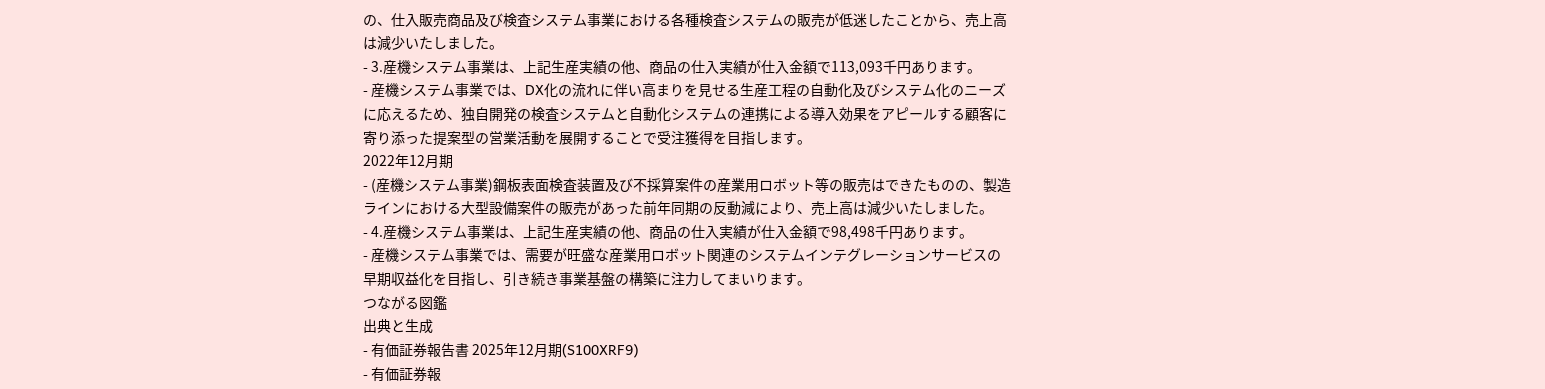の、仕入販売商品及び検査システム事業における各種検査システムの販売が低迷したことから、売上高は減少いたしました。
- 3.産機システム事業は、上記生産実績の他、商品の仕入実績が仕入金額で113,093千円あります。
- 産機システム事業では、DX化の流れに伴い高まりを見せる生産工程の自動化及びシステム化のニーズに応えるため、独自開発の検査システムと自動化システムの連携による導入効果をアピールする顧客に寄り添った提案型の営業活動を展開することで受注獲得を目指します。
2022年12月期
- (産機システム事業)鋼板表面検査装置及び不採算案件の産業用ロボット等の販売はできたものの、製造ラインにおける大型設備案件の販売があった前年同期の反動減により、売上高は減少いたしました。
- 4.産機システム事業は、上記生産実績の他、商品の仕入実績が仕入金額で98,498千円あります。
- 産機システム事業では、需要が旺盛な産業用ロボット関連のシステムインテグレーションサービスの早期収益化を目指し、引き続き事業基盤の構築に注力してまいります。
つながる図鑑
出典と生成
- 有価証券報告書 2025年12月期(S100XRF9)
- 有価証券報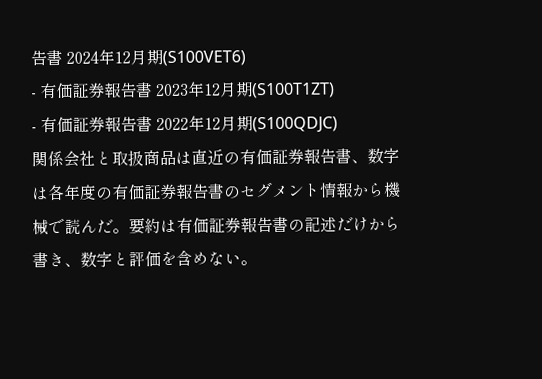告書 2024年12月期(S100VET6)
- 有価証券報告書 2023年12月期(S100T1ZT)
- 有価証券報告書 2022年12月期(S100QDJC)
関係会社と取扱商品は直近の有価証券報告書、数字は各年度の有価証券報告書のセグメント情報から機械で読んだ。要約は有価証券報告書の記述だけから書き、数字と評価を含めない。